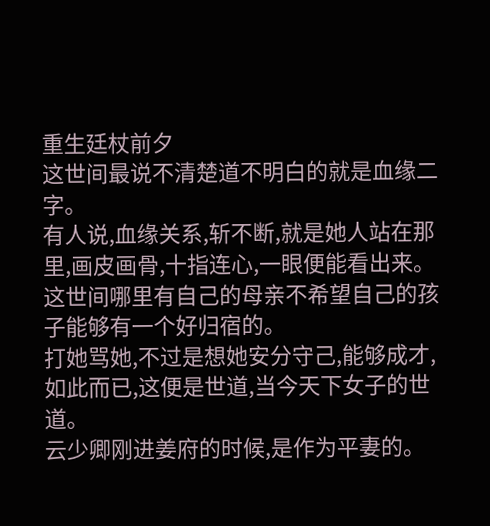重生廷杖前夕
这世间最说不清楚道不明白的就是血缘二字。
有人说,血缘关系,斩不断,就是她人站在那里,画皮画骨,十指连心,一眼便能看出来。
这世间哪里有自己的母亲不希望自己的孩子能够有一个好归宿的。
打她骂她,不过是想她安分守己,能够成才,如此而已,这便是世道,当今天下女子的世道。
云少卿刚进姜府的时候,是作为平妻的。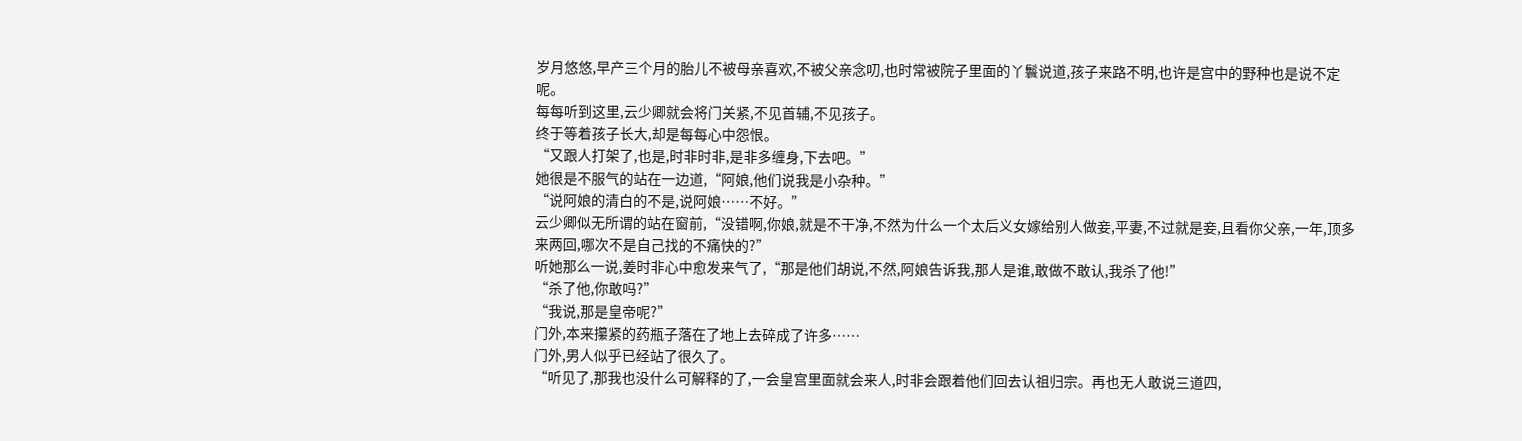岁月悠悠,早产三个月的胎儿不被母亲喜欢,不被父亲念叨,也时常被院子里面的丫鬟说道,孩子来路不明,也许是宫中的野种也是说不定呢。
每每听到这里,云少卿就会将门关紧,不见首辅,不见孩子。
终于等着孩子长大,却是每每心中怨恨。
“又跟人打架了,也是,时非时非,是非多缠身,下去吧。”
她很是不服气的站在一边道,“阿娘,他们说我是小杂种。”
“说阿娘的清白的不是,说阿娘……不好。”
云少卿似无所谓的站在窗前,“没错啊,你娘,就是不干净,不然为什么一个太后义女嫁给别人做妾,平妻,不过就是妾,且看你父亲,一年,顶多来两回,哪次不是自己找的不痛快的?”
听她那么一说,姜时非心中愈发来气了,“那是他们胡说,不然,阿娘告诉我,那人是谁,敢做不敢认,我杀了他!”
“杀了他,你敢吗?”
“我说,那是皇帝呢?”
门外,本来攥紧的药瓶子落在了地上去碎成了许多……
门外,男人似乎已经站了很久了。
“听见了,那我也没什么可解释的了,一会皇宫里面就会来人,时非会跟着他们回去认祖归宗。再也无人敢说三道四,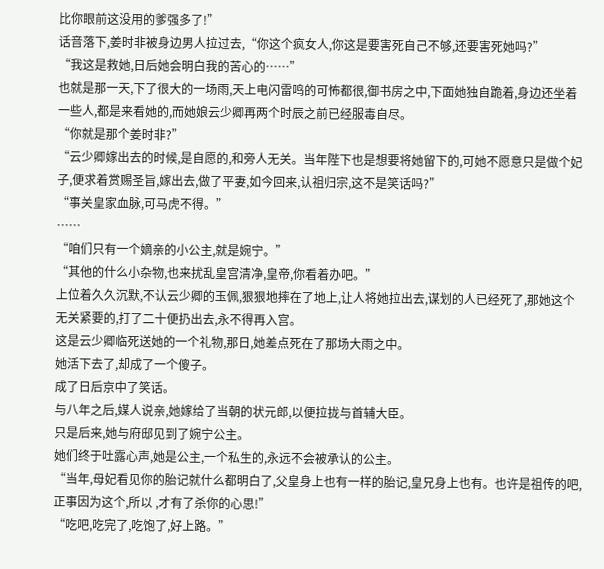比你眼前这没用的爹强多了!”
话音落下,姜时非被身边男人拉过去,“你这个疯女人,你这是要害死自己不够,还要害死她吗?”
“我这是救她,日后她会明白我的苦心的……”
也就是那一天,下了很大的一场雨,天上电闪雷鸣的可怖都很,御书房之中,下面她独自跪着,身边还坐着一些人,都是来看她的,而她娘云少卿再两个时辰之前已经服毒自尽。
“你就是那个姜时非?”
“云少卿嫁出去的时候,是自愿的,和旁人无关。当年陛下也是想要将她留下的,可她不愿意只是做个妃子,便求着赏赐圣旨,嫁出去,做了平妻,如今回来,认祖归宗,这不是笑话吗?”
“事关皇家血脉,可马虎不得。”
……
“咱们只有一个嫡亲的小公主,就是婉宁。”
“其他的什么小杂物,也来扰乱皇宫清净,皇帝,你看着办吧。”
上位着久久沉默,不认云少卿的玉佩,狠狠地摔在了地上,让人将她拉出去,谋划的人已经死了,那她这个无关紧要的,打了二十便扔出去,永不得再入宫。
这是云少卿临死送她的一个礼物,那日,她差点死在了那场大雨之中。
她活下去了,却成了一个傻子。
成了日后京中了笑话。
与八年之后,媒人说亲,她嫁给了当朝的状元郎,以便拉拢与首辅大臣。
只是后来,她与府邸见到了婉宁公主。
她们终于吐露心声,她是公主,一个私生的,永远不会被承认的公主。
“当年,母妃看见你的胎记就什么都明白了,父皇身上也有一样的胎记,皇兄身上也有。也许是祖传的吧,正事因为这个,所以 ,才有了杀你的心思!”
“吃吧,吃完了,吃饱了,好上路。”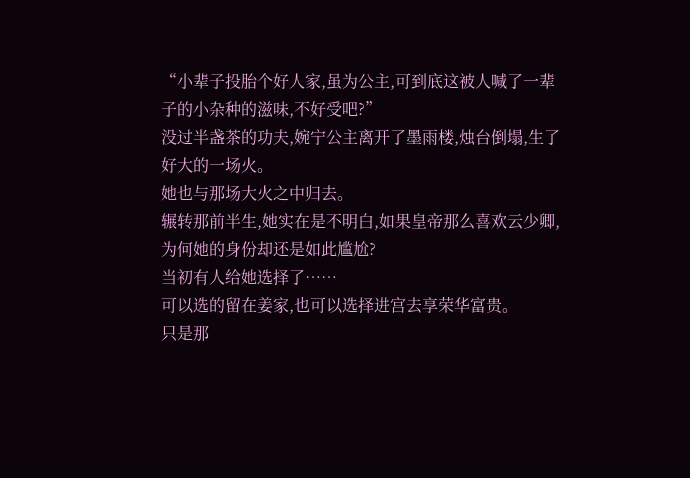“小辈子投胎个好人家,虽为公主,可到底这被人喊了一辈子的小杂种的滋味,不好受吧?”
没过半盏茶的功夫,婉宁公主离开了墨雨楼,烛台倒塌,生了好大的一场火。
她也与那场大火之中归去。
辗转那前半生,她实在是不明白,如果皇帝那么喜欢云少卿,为何她的身份却还是如此尴尬?
当初有人给她选择了……
可以选的留在姜家,也可以选择进宫去享荣华富贵。
只是那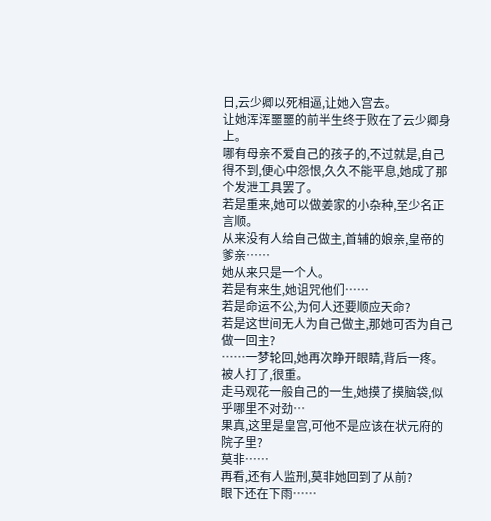日,云少卿以死相逼,让她入宫去。
让她浑浑噩噩的前半生终于败在了云少卿身上。
哪有母亲不爱自己的孩子的,不过就是,自己得不到,便心中怨恨,久久不能平息,她成了那个发泄工具罢了。
若是重来,她可以做姜家的小杂种,至少名正言顺。
从来没有人给自己做主,首辅的娘亲,皇帝的爹亲……
她从来只是一个人。
若是有来生,她诅咒他们……
若是命运不公,为何人还要顺应天命?
若是这世间无人为自己做主,那她可否为自己做一回主?
……一梦轮回,她再次睁开眼睛,背后一疼。
被人打了,很重。
走马观花一般自己的一生,她摸了摸脑袋,似乎哪里不对劲…
果真,这里是皇宫,可他不是应该在状元府的院子里?
莫非……
再看,还有人监刑,莫非她回到了从前?
眼下还在下雨……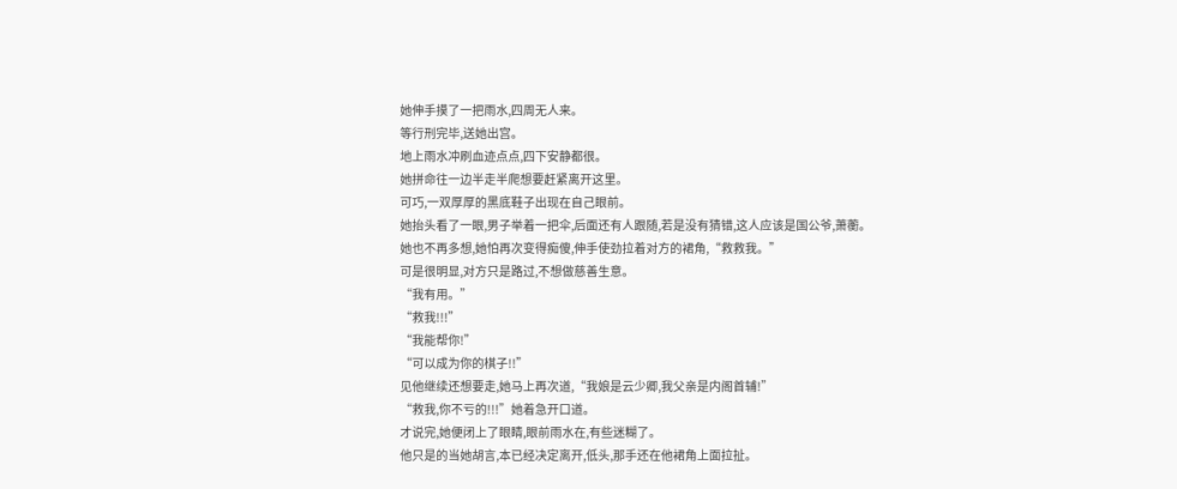她伸手摸了一把雨水,四周无人来。
等行刑完毕,送她出宫。
地上雨水冲刷血迹点点,四下安静都很。
她拼命往一边半走半爬想要赶紧离开这里。
可巧,一双厚厚的黑底鞋子出现在自己眼前。
她抬头看了一眼,男子举着一把伞,后面还有人跟随,若是没有猜错,这人应该是国公爷,萧蘅。
她也不再多想,她怕再次变得痴傻,伸手使劲拉着对方的裙角,“救救我。”
可是很明显,对方只是路过,不想做慈善生意。
“我有用。”
“救我!!!”
“我能帮你!”
“可以成为你的棋子!!”
见他继续还想要走,她马上再次道,“我娘是云少卿,我父亲是内阁首辅!”
“救我,你不亏的!!!”她着急开口道。
才说完,她便闭上了眼睛,眼前雨水在,有些迷糊了。
他只是的当她胡言,本已经决定离开,低头,那手还在他裙角上面拉扯。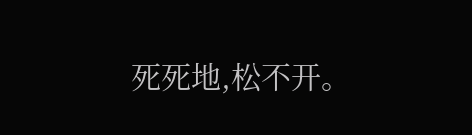死死地,松不开。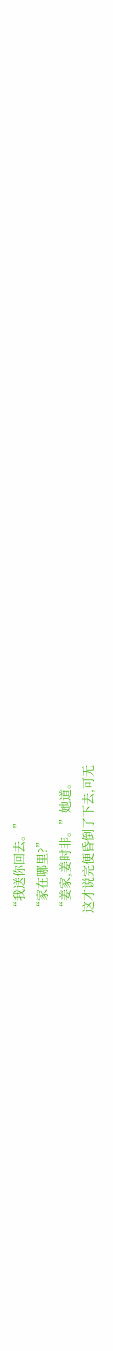“我送你回去。”
“家在哪里?”
“姜家,姜时非。”她道。
这才说完便昏倒了下去,可无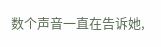数个声音一直在告诉她,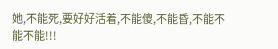她,不能死,要好好活着,不能傻,不能昏,不能不能不能!!!